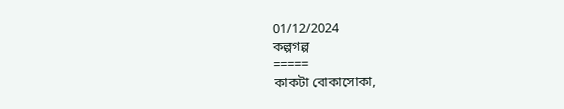01/12/2024
কল্পগল্প
=====
কাকটা বোকাসোকা,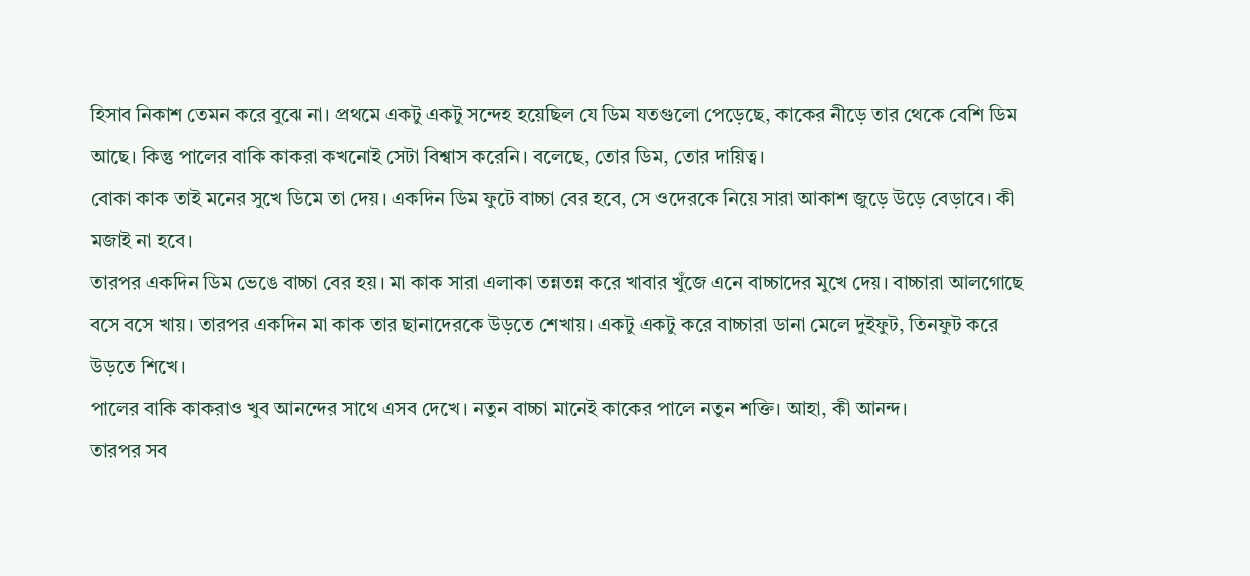হিসাব নিকাশ তেমন করে বুঝে না। প্রথমে একটু একটু সন্দেহ হয়েছিল যে ডিম যতগুলো পেড়েছে, কাকের নীড়ে তার থেকে বেশি ডিম আছে। কিন্তু পালের বাকি কাকরা কখনোই সেটা বিশ্বাস করেনি। বলেছে, তোর ডিম, তোর দায়িত্ব।
বোকা কাক তাই মনের সুখে ডিমে তা দেয়। একদিন ডিম ফুটে বাচ্চা বের হবে, সে ওদেরকে নিয়ে সারা আকাশ জুড়ে উড়ে বেড়াবে। কী মজাই না হবে।
তারপর একদিন ডিম ভেঙে বাচ্চা বের হয়। মা কাক সারা এলাকা তন্নতন্ন করে খাবার খুঁজে এনে বাচ্চাদের মুখে দেয়। বাচ্চারা আলগোছে বসে বসে খায়। তারপর একদিন মা কাক তার ছানাদেরকে উড়তে শেখায়। একটু একটু করে বাচ্চারা ডানা মেলে দুইফুট, তিনফুট করে উড়তে শিখে।
পালের বাকি কাকরাও খুব আনন্দের সাথে এসব দেখে। নতুন বাচ্চা মানেই কাকের পালে নতুন শক্তি। আহা, কী আনন্দ।
তারপর সব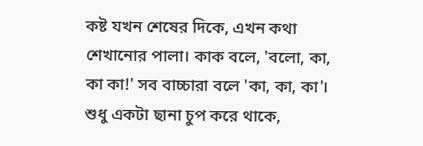কষ্ট যখন শেষের দিকে, এখন কথা শেখানোর পালা। কাক বলে, 'বলো, কা, কা কা!' সব বাচ্চারা বলে 'কা, কা, কা'। শুধু একটা ছানা চুপ করে থাকে,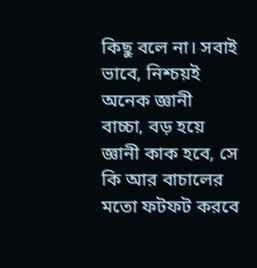কিছু বলে না। সবাই ভাবে, নিশ্চয়ই অনেক জ্ঞানী বাচ্চা, বড় হয়ে জ্ঞানী কাক হবে, সে কি আর বাচালের মতো ফটফট করবে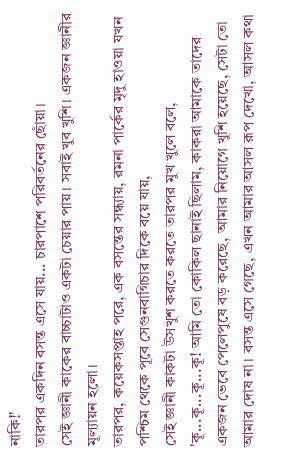নাকি!'
তারপর একদিন বসন্ত এসে যায়... চারপাশে পরিবর্তনের ছোঁয়া।
সেই জ্ঞানী কাকের বাচ্চাটাও একটা চেয়ার পায়। সবাই খুব খুশি। একজন জ্ঞানীর মূল্যায়ন হলো।
তারপর, কয়েকসপ্তাহ পরে, এক বসন্তের সন্ধ্যায়, রমনা পার্কের মৃদু হাওয়া যখন পশ্চিম থেকে পূবে সেগুনবাগিচার দিকে বয়ে যায়,
সেই জ্ঞানী কাকটা উসখুশ করতে করতে তারপর মুখ খুলে বলে, 'কূ...কূ...কূ...কূ! আমি তো কোকিল ছানাই ছিলাম, কাকরা আমাকে তাদের একজন ভেবে পেলেপুষে বড় করেছে, আমার নিয়োগে খুশি হয়েছে, সেটা তো আমার দোষ না। বসন্ত এসে গেছে, এখন আমার আসল রূপ দেখো, আসল কথা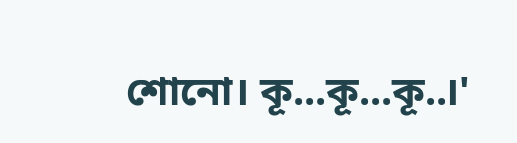শোনো। কূ...কূ...কূ..।'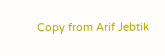Copy from Arif Jebtik